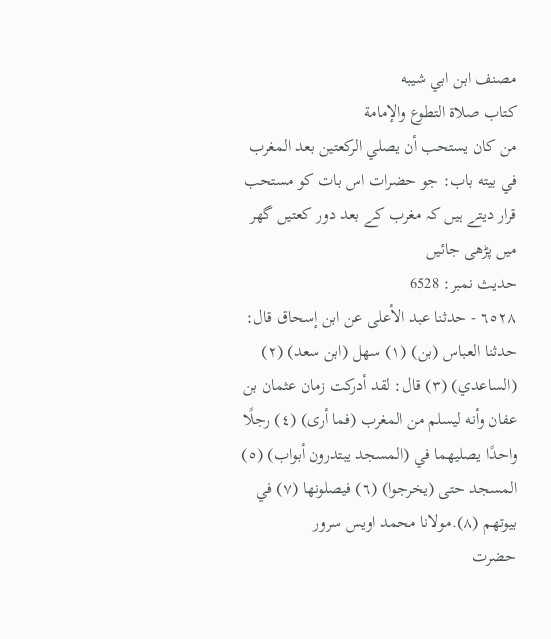مصنف ابن ابي شيبه
كتاب صلاة التطوع والإمامة
من كان يستحب أن يصلي الركعتين بعد المغرب في بيته باب: جو حضرات اس بات کو مستحب قرار دیتے ہیں کہ مغرب کے بعد دور کعتیں گھر میں پڑھی جائیں
حدیث نمبر: 6528
٦٥٢٨ - حدثنا عبد الأعلى عن ابن إسحاق قال: حدثنا العباس (بن) (١) سهل (ابن سعد) (٢) (الساعدي) (٣) قال: لقد أدركت زمان عثمان بن عفان وأنه ليسلم من المغرب (فما أرى) (٤) رجلًا واحدًا يصليهما في (المسجد يبتدرون أبواب) (٥) المسجد حتى (يخرجوا) (٦) فيصلونها (٧) في بيوتهم (٨).مولانا محمد اویس سرور
حضرت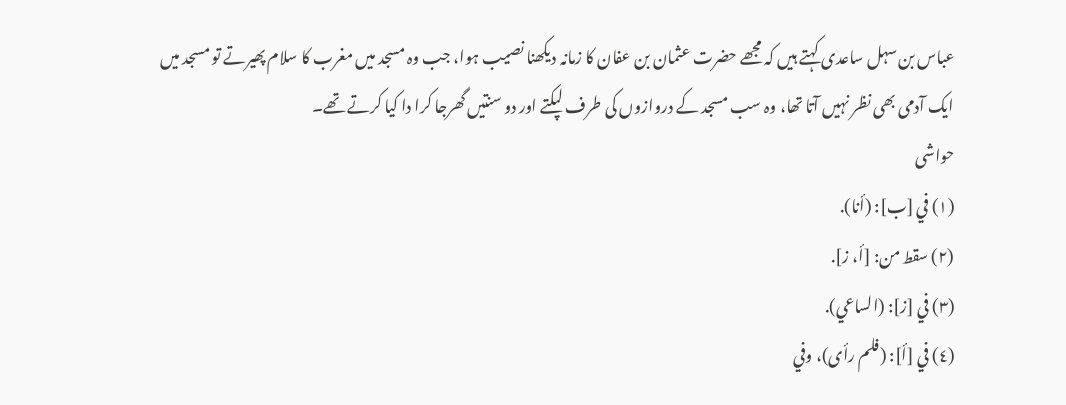عباس بن سہل ساعدی کہتے ہیں کہ مجھے حضرت عثمان بن عفان کا زمانہ دیکھنا نصیب ہوا، جب وہ مسجد میں مغرب کا سلام پھیرتے تو مسجد میں ایک آدمی بھی نظر نہیں آتا تھا، وہ سب مسجد کے دروازوں کی طرف لپکتے اور دو سنتیں گھرجا کرا دا کیا کرتے تھے۔
حواشی
(١) في [ب]: (أنا).
(٢) سقط من: [أ، ز].
(٣) في [ز]: (الساعي).
(٤) في [أ]: (فلم رأى)، وفي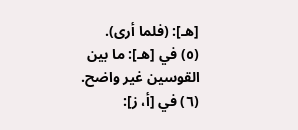[هـ]: (فلما أرى).
(٥) في [هـ]: ما بين القوسين غير واضح.
(٦) في [أ، ز]: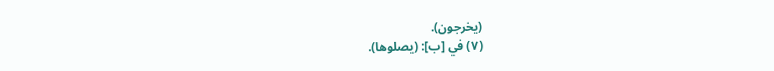(يخرجون).
(٧) في [ب]: (يصلوها).